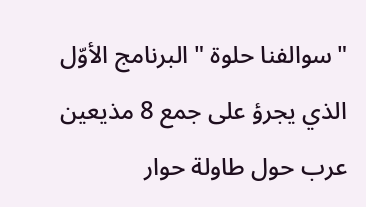"سوالفنا حلوة " البرنامج الأوّل الذي يجرؤ على جمع 8 مذيعين عرب حول طاولة حوار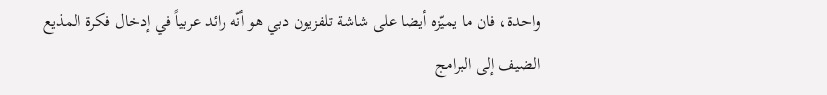واحدة، فان ما يميّزه أيضا على شاشة تلفزيون دبي هو أنّه رائد عربياً في إدخال فكرة المذيع الضيف إلى البرامج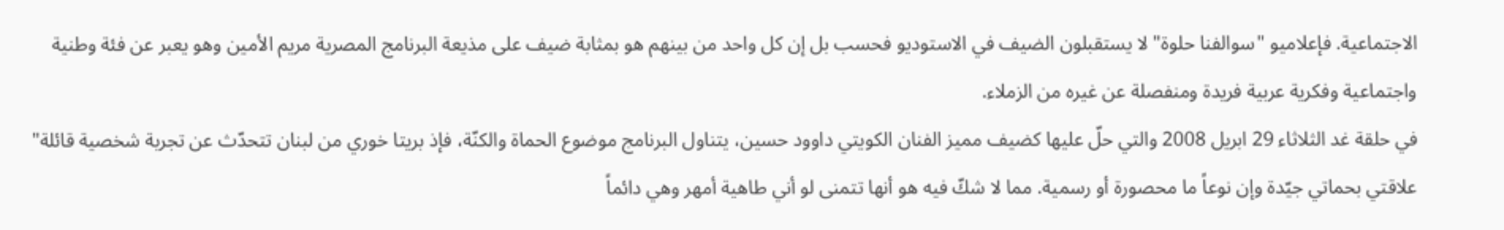الاجتماعية. فإعلاميو "سوالفنا حلوة" لا يستقبلون الضيف في الاستوديو فحسب بل إن كل واحد من بينهم هو بمثابة ضيف على مذيعة البرنامج المصرية مريم الأمين وهو يعبر عن فئة وطنية واجتماعية وفكرية عربية فريدة ومنفصلة عن غيره من الزملاء.
في حلقة غد الثلاثاء 29 ابريل 2008 والتي حلّ عليها كضيف مميز الفنان الكويتي داوود حسين، يتناول البرنامج موضوع الحماة والكنّة، فإذ بريتا خوري من لبنان تتحدّث عن تجربة شخصية قائلة" علاقتي بحماتي جيّدة وإن نوعاً ما محصورة أو رسمية. مما لا شكّ فيه هو أنها تتمنى لو أني طاهية أمهر وهي دائماً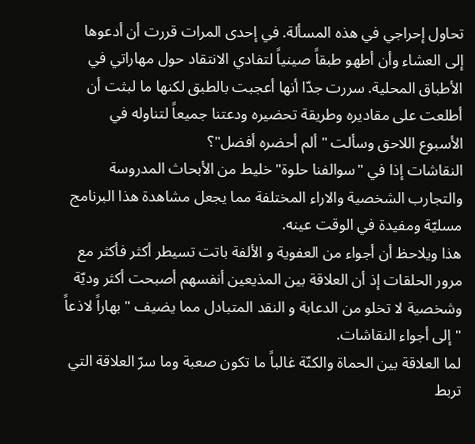تحاول إحراجي في هذه المسألة. في إحدى المرات قررت أن أدعوها إلى العشاء وأن أطهو طبقاً صينياً لتفادي الانتقاد حول مهاراتي في الأطباق المحلية. سررت جدّا أنها أعجبت بالطبق لكنها ما لبثت أن أطلعت على مقاديره وطريقة تحضيره ودعتنا جميعاً لتناوله في الأسبوع اللاحق وسألت " ألم أحضره أفضل"؟
النقاشات إذا في "سوالفنا حلوة" خليط من الأبحاث المدروسة والتجارب الشخصية والاراء المختلفة مما يجعل مشاهدة هذا البرنامج مسليّة ومفيدة في الوقت عينه.
هذا ويلاحظ أن أجواء من العفوية و الألفة باتت تسيطر أكثر فأكثر مع مرور الحلقات إذ أن العلاقة بين المذيعين أنفسهم أصبحت أكثر وديّة وشخصية لا تخلو من الدعابة و النقد المتبادل مما يضيف "بهاراً لاذعاً " إلى أجواء النقاشات.
لما العلاقة بين الحماة والكنّة غالباً ما تكون صعبة وما سرّ العلاقة التي تربط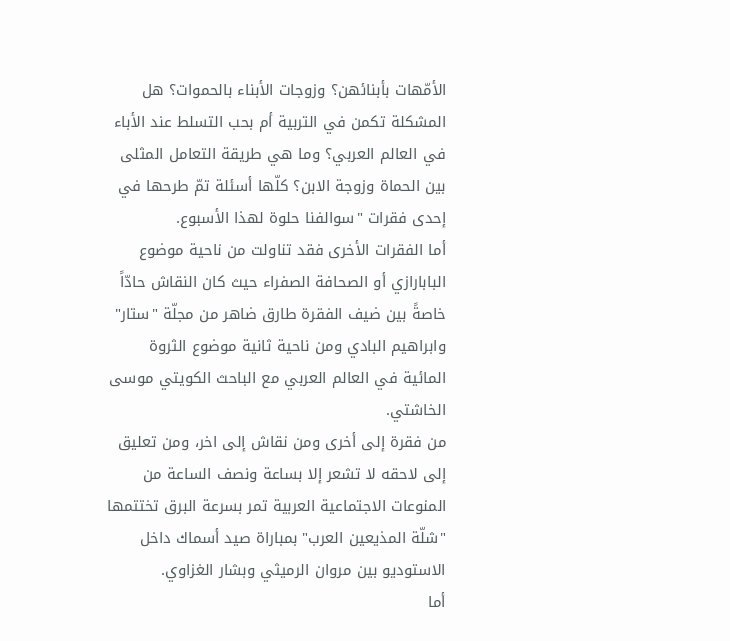الأمّهات بأبنائهن؟ وزوجات الأبناء بالحموات؟ هل المشكلة تكمن في التربية أم بحب التسلط عند الأباء في العالم العربي؟ وما هي طريقة التعامل المثلى بين الحماة وزوجة الابن؟ كلّها أسئلة تمّ طرحها في إحدى فقرات "سوالفنا حلوة لهذا الأسبوع.
أما الفقرات الأخرى فقد تناولت من ناحية موضوع البابارازي أو الصحافة الصفراء حيث كان النقاش حادّاً خاصةً بين ضيف الفقرة طارق ضاهر من مجلّة "ستار" وابراهيم البادي ومن ناحية ثانية موضوع الثروة المائية في العالم العربي مع الباحث الكويتي موسى الخاشتي.
من فقرة إلى أخرى ومن نقاش إلى اخر، ومن تعليق إلى لاحقه لا تشعر إلا بساعة ونصف الساعة من المنوعات الاجتماعية العربية تمر بسرعة البرق تختتمها "شلّة المذيعين العرب" بمباراة صيد أسماك داخل الاستوديو بين مروان الرميثي وبشار الغزاوي.
أما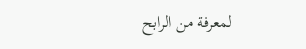لمعرفة من الرابح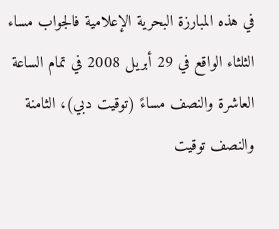في هذه المبارزة البحرية الإعلامية فالجواب مساء الثلثاء الواقع في 29 أبريل 2008 في تمام الساعة العاشرة والنصف مساءً (توقيت دبي)، الثامنة والنصف توقيت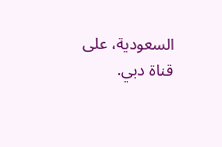السعودية، على قناة دبي.